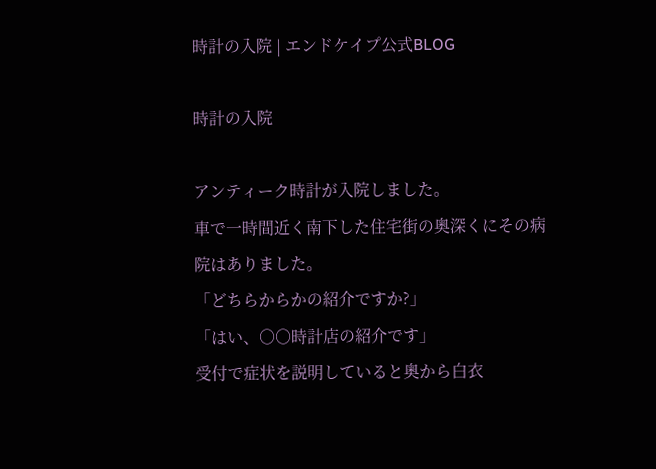時計の入院 | エンドケイプ公式BLOG

時計の入院

アンティーク時計が入院しました。
車で一時間近く南下した住宅街の奥深くにその病院はありました。
「どちらからかの紹介ですか?」
「はい、○○時計店の紹介です」
受付で症状を説明していると奥から白衣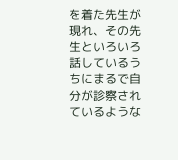を着た先生が現れ、その先生といろいろ話しているうちにまるで自分が診察されているような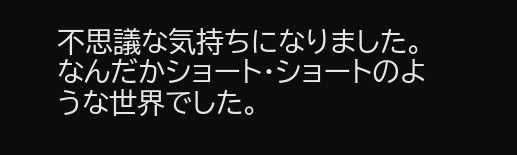不思議な気持ちになりました。
なんだかショート・ショートのような世界でした。